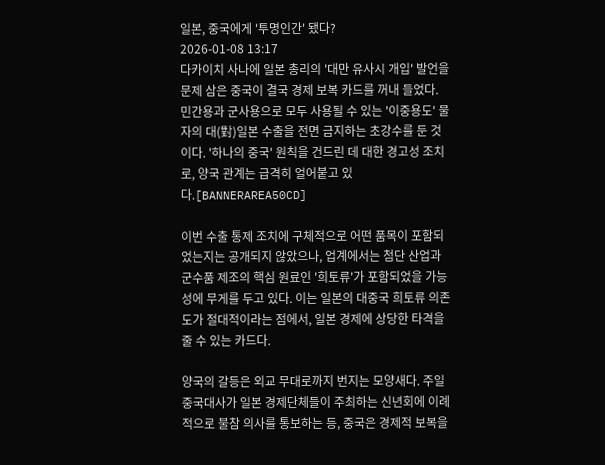일본, 중국에게 '투명인간' 됐다?
2026-01-08 13:17
다카이치 사나에 일본 총리의 '대만 유사시 개입' 발언을 문제 삼은 중국이 결국 경제 보복 카드를 꺼내 들었다. 민간용과 군사용으로 모두 사용될 수 있는 '이중용도' 물자의 대(對)일본 수출을 전면 금지하는 초강수를 둔 것이다. '하나의 중국' 원칙을 건드린 데 대한 경고성 조치로, 양국 관계는 급격히 얼어붙고 있다.[BANNERAREA50CD]

이번 수출 통제 조치에 구체적으로 어떤 품목이 포함되었는지는 공개되지 않았으나, 업계에서는 첨단 산업과 군수품 제조의 핵심 원료인 '희토류'가 포함되었을 가능성에 무게를 두고 있다. 이는 일본의 대중국 희토류 의존도가 절대적이라는 점에서, 일본 경제에 상당한 타격을 줄 수 있는 카드다.

양국의 갈등은 외교 무대로까지 번지는 모양새다. 주일 중국대사가 일본 경제단체들이 주최하는 신년회에 이례적으로 불참 의사를 통보하는 등, 중국은 경제적 보복을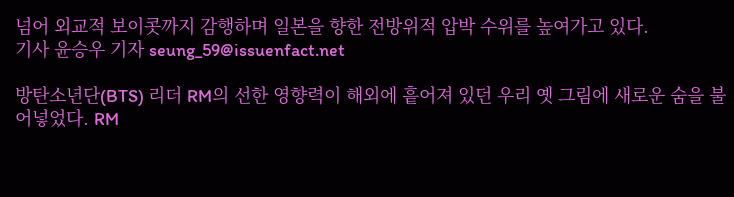넘어 외교적 보이콧까지 감행하며 일본을 향한 전방위적 압박 수위를 높여가고 있다.
기사 윤승우 기자 seung_59@issuenfact.net

방탄소년단(BTS) 리더 RM의 선한 영향력이 해외에 흩어져 있던 우리 옛 그림에 새로운 숨을 불어넣었다. RM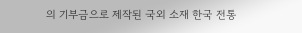의 기부금으로 제작된 국외 소재 한국 전통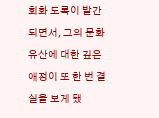회화 도록이 발간되면서, 그의 문화유산에 대한 깊은 애정이 또 한 번 결실을 보게 됐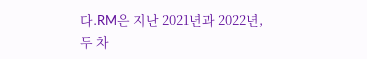다.RM은 지난 2021년과 2022년, 두 차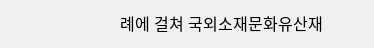례에 걸쳐 국외소재문화유산재